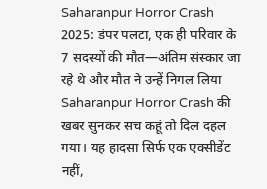Saharanpur Horror Crash 2025: डंपर पलटा, एक ही परिवार के 7 सदस्यों की मौत—अंतिम संस्कार जा रहे थे और मौत ने उन्हें निगल लिया
Saharanpur Horror Crash की खबर सुनकर सच कहूं तो दिल दहल गया। यह हादसा सिर्फ एक एक्सीडेंट नहीं,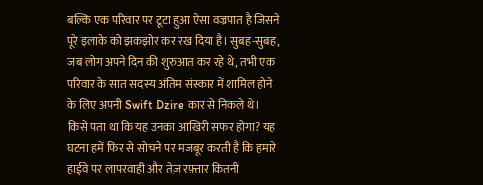बल्कि एक परिवार पर टूटा हुआ ऐसा वज्रपात है जिसने पूरे इलाके को झकझोर कर रख दिया है। सुबह-सुबह, जब लोग अपने दिन की शुरुआत कर रहे थे, तभी एक परिवार के सात सदस्य अंतिम संस्कार में शामिल होने के लिए अपनी Swift Dzire कार से निकले थे। किसे पता था कि यह उनका आखिरी सफर होगा? यह घटना हमें फिर से सोचने पर मजबूर करती है कि हमारे हाईवे पर लापरवाही और तेज़ रफ़्तार कितनी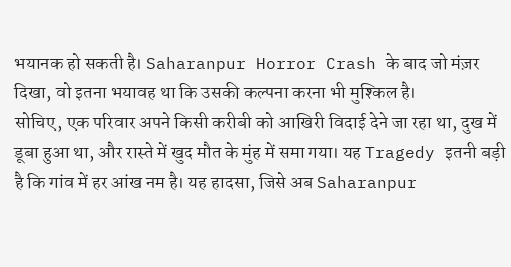भयानक हो सकती है। Saharanpur Horror Crash के बाद जो मंज़र दिखा, वो इतना भयावह था कि उसकी कल्पना करना भी मुश्किल है।
सोचिए, एक परिवार अपने किसी करीबी को आखिरी विदाई देने जा रहा था, दुख में डूबा हुआ था, और रास्ते में खुद मौत के मुंह में समा गया। यह Tragedy इतनी बड़ी है कि गांव में हर आंख नम है। यह हादसा, जिसे अब Saharanpur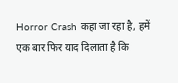Horror Crash कहा जा रहा है, हमें एक बार फिर याद दिलाता है कि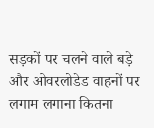सड़कों पर चलने वाले बड़े और ओवरलोडेड वाहनों पर लगाम लगाना कितना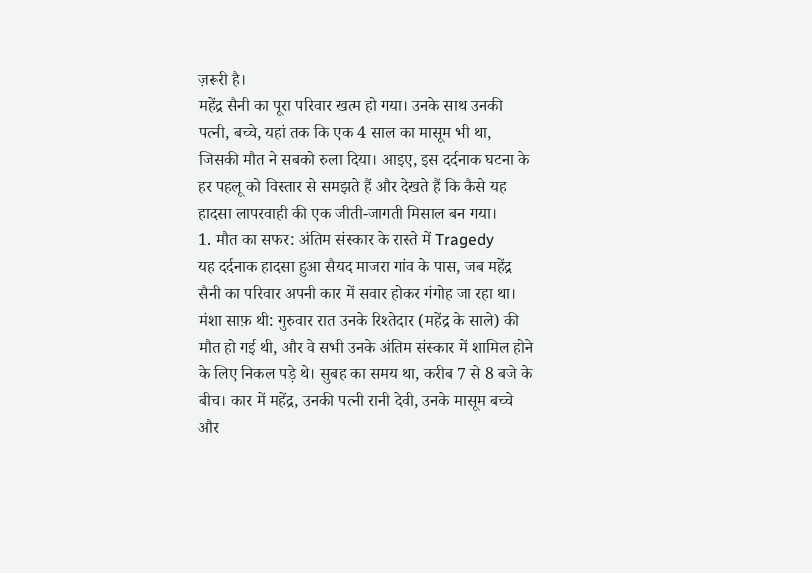ज़रूरी है।
महेंद्र सैनी का पूरा परिवार खत्म हो गया। उनके साथ उनकी पत्नी, बच्चे, यहां तक कि एक 4 साल का मासूम भी था, जिसकी मौत ने सबको रुला दिया। आइए, इस दर्दनाक घटना के हर पहलू को विस्तार से समझते हैं और देखते हैं कि कैसे यह हादसा लापरवाही की एक जीती-जागती मिसाल बन गया।
1. मौत का सफर: अंतिम संस्कार के रास्ते में Tragedy
यह दर्दनाक हादसा हुआ सैयद माजरा गांव के पास, जब महेंद्र सैनी का परिवार अपनी कार में सवार होकर गंगोह जा रहा था। मंशा साफ़ थी: गुरुवार रात उनके रिश्तेदार (महेंद्र के साले) की मौत हो गई थी, और वे सभी उनके अंतिम संस्कार में शामिल होने के लिए निकल पड़े थे। सुबह का समय था, करीब 7 से 8 बजे के बीच। कार में महेंद्र, उनकी पत्नी रानी देवी, उनके मासूम बच्चे और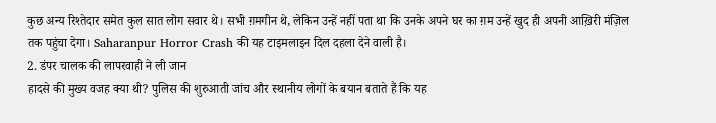कुछ अन्य रिश्तेदार समेत कुल सात लोग सवार थे। सभी ग़मगीन थे, लेकिन उन्हें नहीं पता था कि उनके अपने घर का ग़म उन्हें खुद ही अपनी आख़िरी मंज़िल तक पहुंचा देगा। Saharanpur Horror Crash की यह टाइमलाइन दिल दहला देने वाली है।
2. डंपर चालक की लापरवाही ने ली जान
हादसे की मुख्य वजह क्या थी? पुलिस की शुरुआती जांच और स्थानीय लोगों के बयान बताते हैं कि यह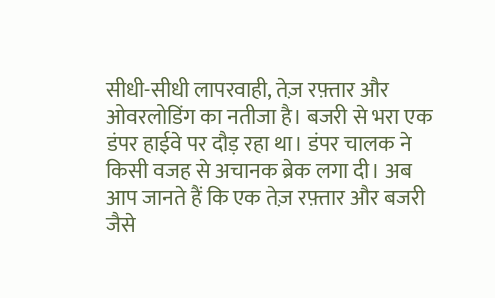सीधी-सीधी लापरवाही, तेज़ रफ़्तार और ओवरलोडिंग का नतीजा है। बजरी से भरा एक डंपर हाईवे पर दौड़ रहा था। डंपर चालक ने किसी वजह से अचानक ब्रेक लगा दी। अब आप जानते हैं कि एक तेज़ रफ़्तार और बजरी जैसे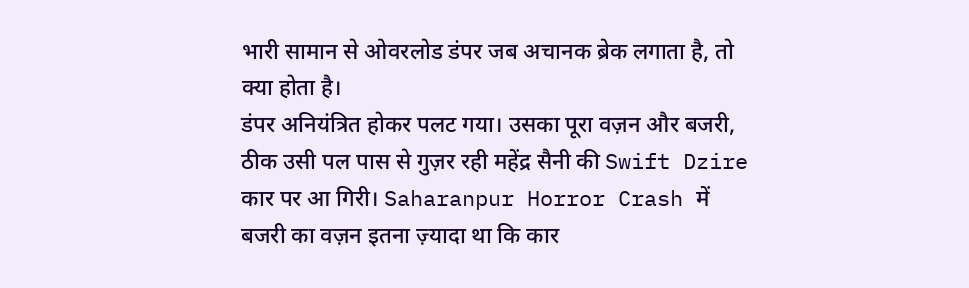भारी सामान से ओवरलोड डंपर जब अचानक ब्रेक लगाता है, तो क्या होता है।
डंपर अनियंत्रित होकर पलट गया। उसका पूरा वज़न और बजरी, ठीक उसी पल पास से गुज़र रही महेंद्र सैनी की Swift Dzire कार पर आ गिरी। Saharanpur Horror Crash में बजरी का वज़न इतना ज़्यादा था कि कार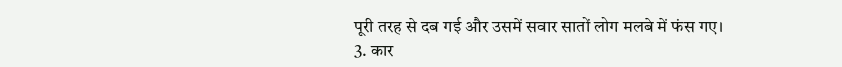पूरी तरह से दब गई और उसमें सवार सातों लोग मलबे में फंस गए।
3. कार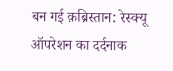बन गई क़ब्रिस्तान: रेस्क्यू ऑपरेशन का दर्दनाक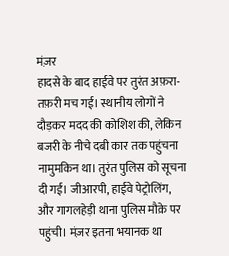मंज़र
हादसे के बाद हाईवे पर तुरंत अफ़रा-तफ़री मच गई। स्थानीय लोगों ने दौड़कर मदद की कोशिश की, लेकिन बजरी के नीचे दबी कार तक पहुंचना नामुमकिन था। तुरंत पुलिस को सूचना दी गई। जीआरपी, हाईवे पेट्रोलिंग, और गागलहेड़ी थाना पुलिस मौक़े पर पहुंची। मंज़र इतना भयानक था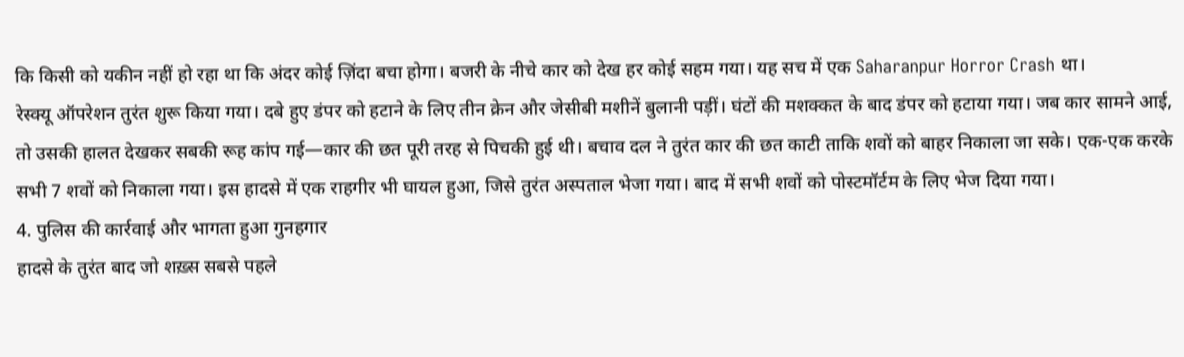कि किसी को यकीन नहीं हो रहा था कि अंदर कोई ज़िंदा बचा होगा। बजरी के नीचे कार को देख हर कोई सहम गया। यह सच में एक Saharanpur Horror Crash था।
रेस्क्यू ऑपरेशन तुरंत शुरू किया गया। दबे हुए डंपर को हटाने के लिए तीन क्रेन और जेसीबी मशीनें बुलानी पड़ीं। घंटों की मशक्कत के बाद डंपर को हटाया गया। जब कार सामने आई, तो उसकी हालत देखकर सबकी रूह कांप गई—कार की छत पूरी तरह से पिचकी हुई थी। बचाव दल ने तुरंत कार की छत काटी ताकि शवों को बाहर निकाला जा सके। एक-एक करके सभी 7 शवों को निकाला गया। इस हादसे में एक राहगीर भी घायल हुआ, जिसे तुरंत अस्पताल भेजा गया। बाद में सभी शवों को पोस्टमॉर्टम के लिए भेज दिया गया।
4. पुलिस की कार्रवाई और भागता हुआ गुनहगार
हादसे के तुरंत बाद जो शख़्स सबसे पहले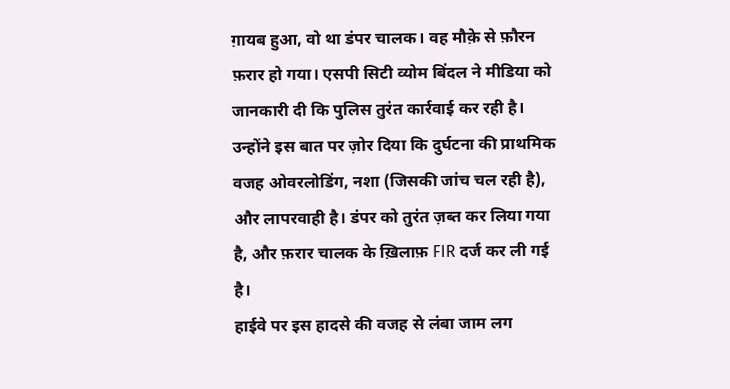ग़ायब हुआ, वो था डंपर चालक। वह मौक़े से फ़ौरन फ़रार हो गया। एसपी सिटी व्योम बिंदल ने मीडिया को जानकारी दी कि पुलिस तुरंत कार्रवाई कर रही है। उन्होंने इस बात पर ज़ोर दिया कि दुर्घटना की प्राथमिक वजह ओवरलोडिंग, नशा (जिसकी जांच चल रही है), और लापरवाही है। डंपर को तुरंत ज़ब्त कर लिया गया है, और फ़रार चालक के ख़िलाफ़ FIR दर्ज कर ली गई है।
हाईवे पर इस हादसे की वजह से लंबा जाम लग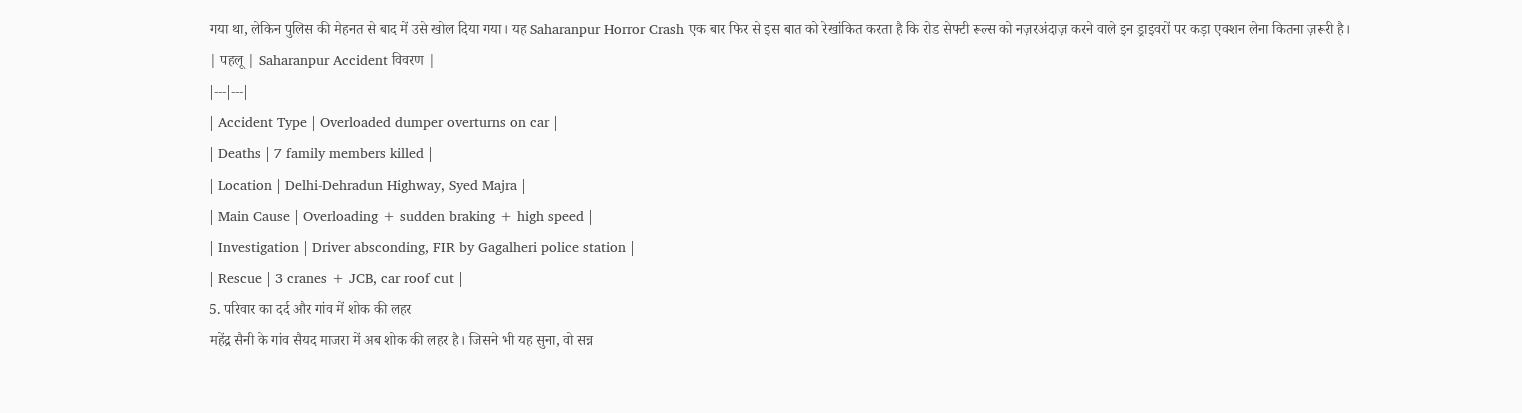गया था, लेकिन पुलिस की मेहनत से बाद में उसे खोल दिया गया। यह Saharanpur Horror Crash एक बार फिर से इस बात को रेखांकित करता है कि रोड सेफ्टी रूल्स को नज़रअंदाज़ करने वाले इन ड्राइवरों पर कड़ा एक्शन लेना कितना ज़रूरी है।
| पहलू | Saharanpur Accident विवरण |
|---|---|
| Accident Type | Overloaded dumper overturns on car |
| Deaths | 7 family members killed |
| Location | Delhi-Dehradun Highway, Syed Majra |
| Main Cause | Overloading + sudden braking + high speed |
| Investigation | Driver absconding, FIR by Gagalheri police station |
| Rescue | 3 cranes + JCB, car roof cut |
5. परिवार का दर्द और गांव में शोक की लहर
महेंद्र सैनी के गांव सैयद माजरा में अब शोक की लहर है। जिसने भी यह सुना, वो सन्न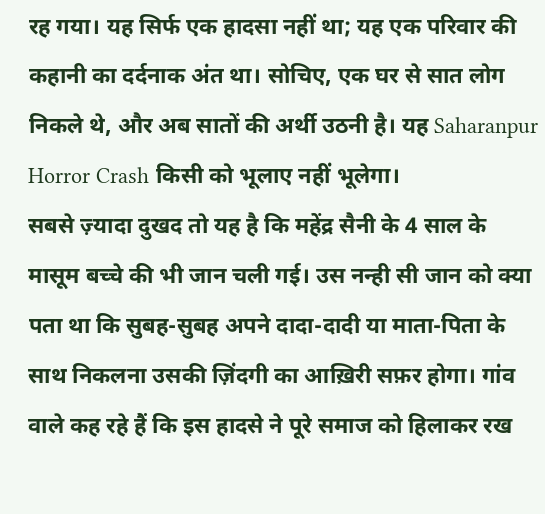रह गया। यह सिर्फ एक हादसा नहीं था; यह एक परिवार की कहानी का दर्दनाक अंत था। सोचिए, एक घर से सात लोग निकले थे, और अब सातों की अर्थी उठनी है। यह Saharanpur Horror Crash किसी को भूलाए नहीं भूलेगा।
सबसे ज़्यादा दुखद तो यह है कि महेंद्र सैनी के 4 साल के मासूम बच्चे की भी जान चली गई। उस नन्ही सी जान को क्या पता था कि सुबह-सुबह अपने दादा-दादी या माता-पिता के साथ निकलना उसकी ज़िंदगी का आख़िरी सफ़र होगा। गांव वाले कह रहे हैं कि इस हादसे ने पूरे समाज को हिलाकर रख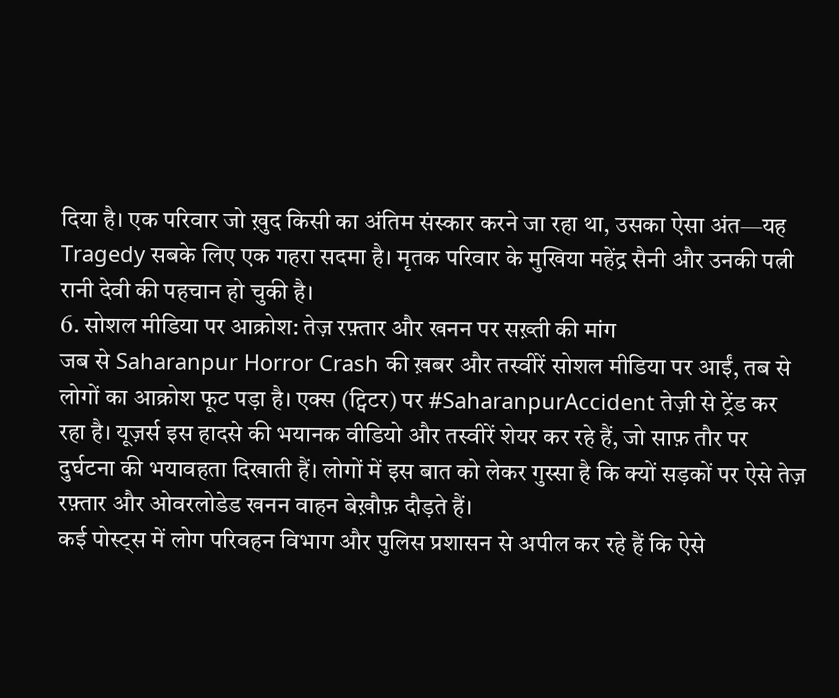दिया है। एक परिवार जो ख़ुद किसी का अंतिम संस्कार करने जा रहा था, उसका ऐसा अंत—यह Tragedy सबके लिए एक गहरा सदमा है। मृतक परिवार के मुखिया महेंद्र सैनी और उनकी पत्नी रानी देवी की पहचान हो चुकी है।
6. सोशल मीडिया पर आक्रोश: तेज़ रफ़्तार और खनन पर सख़्ती की मांग
जब से Saharanpur Horror Crash की ख़बर और तस्वीरें सोशल मीडिया पर आईं, तब से लोगों का आक्रोश फूट पड़ा है। एक्स (ट्विटर) पर #SaharanpurAccident तेज़ी से ट्रेंड कर रहा है। यूज़र्स इस हादसे की भयानक वीडियो और तस्वीरें शेयर कर रहे हैं, जो साफ़ तौर पर दुर्घटना की भयावहता दिखाती हैं। लोगों में इस बात को लेकर गुस्सा है कि क्यों सड़कों पर ऐसे तेज़ रफ़्तार और ओवरलोडेड खनन वाहन बेख़ौफ़ दौड़ते हैं।
कई पोस्ट्स में लोग परिवहन विभाग और पुलिस प्रशासन से अपील कर रहे हैं कि ऐसे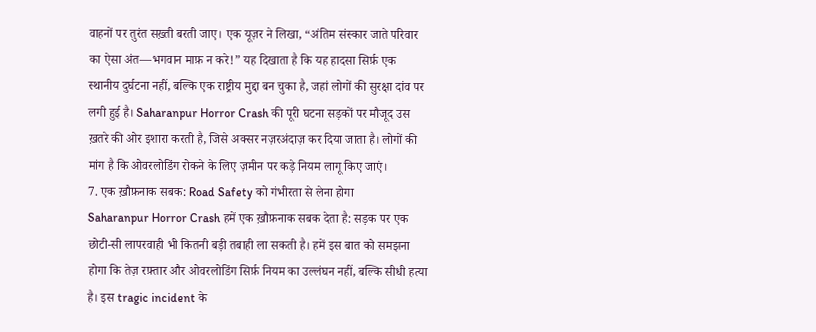वाहनों पर तुरंत सख़्ती बरती जाए। एक यूज़र ने लिखा, “अंतिम संस्कार जाते परिवार का ऐसा अंत—भगवान माफ़ न करे!” यह दिखाता है कि यह हादसा सिर्फ़ एक स्थानीय दुर्घटना नहीं, बल्कि एक राष्ट्रीय मुद्दा बन चुका है, जहां लोगों की सुरक्षा दांव पर लगी हुई है। Saharanpur Horror Crash की पूरी घटना सड़कों पर मौजूद उस ख़तरे की ओर इशारा करती है, जिसे अक्सर नज़रअंदाज़ कर दिया जाता है। लोगों की मांग है कि ओवरलोडिंग रोकने के लिए ज़मीन पर कड़े नियम लागू किए जाएं।
7. एक ख़ौफ़नाक सबक: Road Safety को गंभीरता से लेना होगा
Saharanpur Horror Crash हमें एक ख़ौफ़नाक सबक देता है: सड़क पर एक छोटी-सी लापरवाही भी कितनी बड़ी तबाही ला सकती है। हमें इस बात को समझना होगा कि तेज़ रफ़्तार और ओवरलोडिंग सिर्फ़ नियम का उल्लंघन नहीं, बल्कि सीधी हत्या है। इस tragic incident के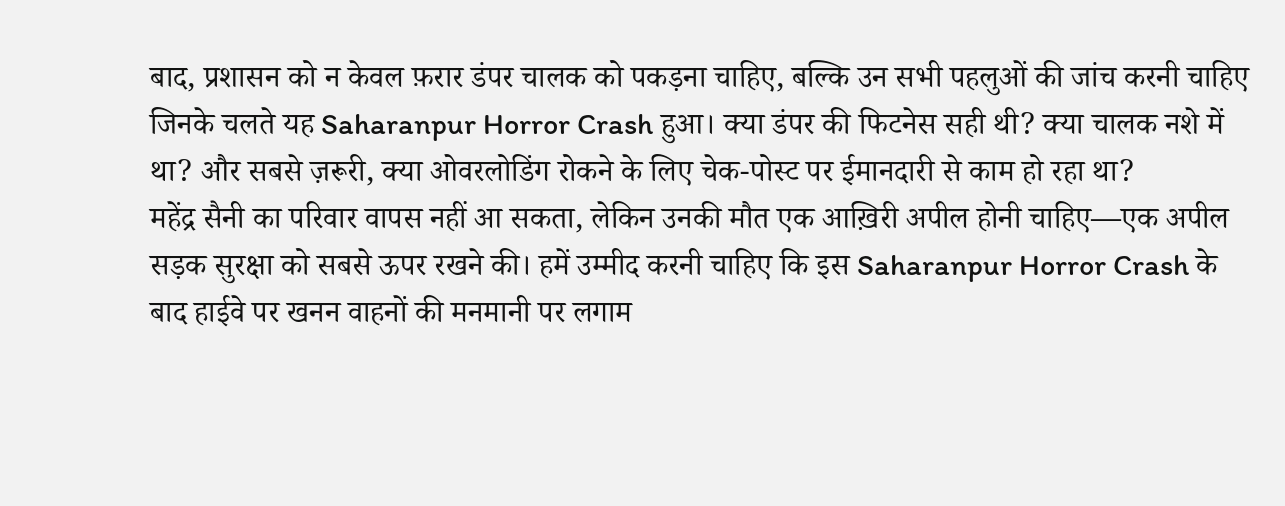बाद, प्रशासन को न केवल फ़रार डंपर चालक को पकड़ना चाहिए, बल्कि उन सभी पहलुओं की जांच करनी चाहिए जिनके चलते यह Saharanpur Horror Crash हुआ। क्या डंपर की फिटनेस सही थी? क्या चालक नशे में था? और सबसे ज़रूरी, क्या ओवरलोडिंग रोकने के लिए चेक-पोस्ट पर ईमानदारी से काम हो रहा था?
महेंद्र सैनी का परिवार वापस नहीं आ सकता, लेकिन उनकी मौत एक आख़िरी अपील होनी चाहिए—एक अपील सड़क सुरक्षा को सबसे ऊपर रखने की। हमें उम्मीद करनी चाहिए कि इस Saharanpur Horror Crash के बाद हाईवे पर खनन वाहनों की मनमानी पर लगाम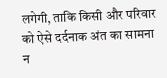लगेगी, ताकि किसी और परिवार को ऐसे दर्दनाक अंत का सामना न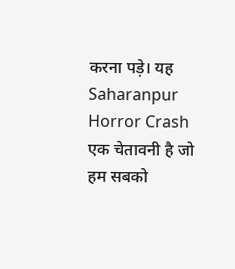करना पड़े। यह Saharanpur Horror Crash एक चेतावनी है जो हम सबको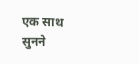एक साथ सुनने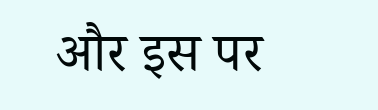और इस पर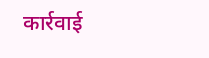कार्रवाई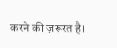करने की ज़रूरत है।